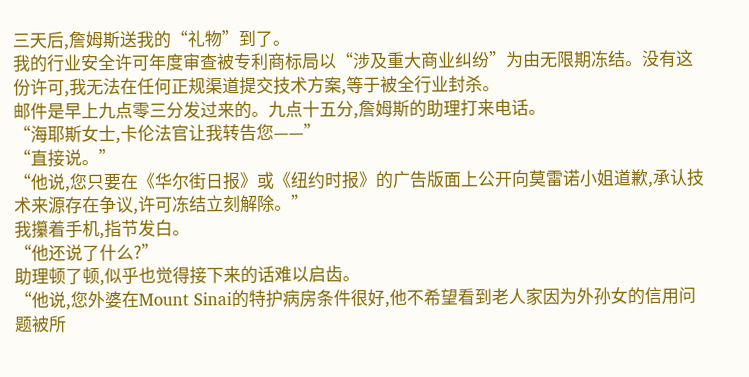三天后,詹姆斯送我的“礼物”到了。
我的行业安全许可年度审查被专利商标局以“涉及重大商业纠纷”为由无限期冻结。没有这份许可,我无法在任何正规渠道提交技术方案,等于被全行业封杀。
邮件是早上九点零三分发过来的。九点十五分,詹姆斯的助理打来电话。
“海耶斯女士,卡伦法官让我转告您——”
“直接说。”
“他说,您只要在《华尔街日报》或《纽约时报》的广告版面上公开向莫雷诺小姐道歉,承认技术来源存在争议,许可冻结立刻解除。”
我攥着手机,指节发白。
“他还说了什么?”
助理顿了顿,似乎也觉得接下来的话难以启齿。
“他说,您外婆在Mount Sinai的特护病房条件很好,他不希望看到老人家因为外孙女的信用问题被所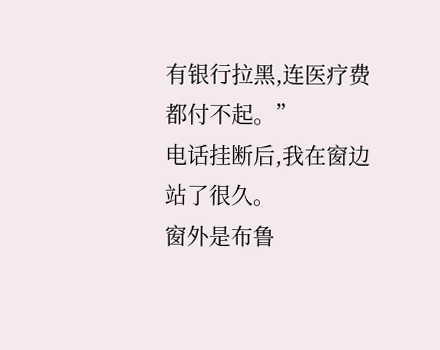有银行拉黑,连医疗费都付不起。”
电话挂断后,我在窗边站了很久。
窗外是布鲁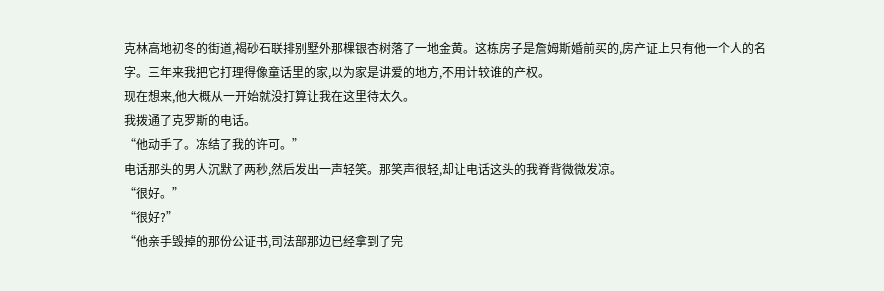克林高地初冬的街道,褐砂石联排别墅外那棵银杏树落了一地金黄。这栋房子是詹姆斯婚前买的,房产证上只有他一个人的名字。三年来我把它打理得像童话里的家,以为家是讲爱的地方,不用计较谁的产权。
现在想来,他大概从一开始就没打算让我在这里待太久。
我拨通了克罗斯的电话。
“他动手了。冻结了我的许可。”
电话那头的男人沉默了两秒,然后发出一声轻笑。那笑声很轻,却让电话这头的我脊背微微发凉。
“很好。”
“很好?”
“他亲手毁掉的那份公证书,司法部那边已经拿到了完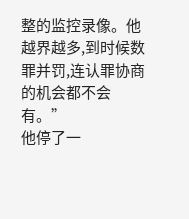整的监控录像。他越界越多,到时候数罪并罚,连认罪协商的机会都不会有。”
他停了一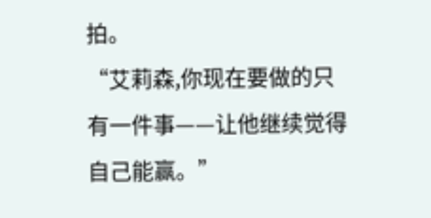拍。
“艾莉森,你现在要做的只有一件事——让他继续觉得自己能赢。”